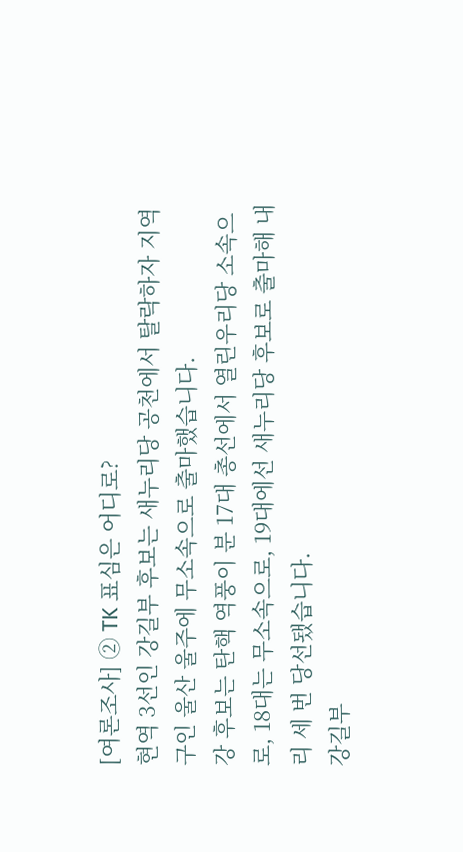[여론조사] ② TK 표심은 어디로?
현역 3선인 강길부 후보는 새누리당 공천에서 탈락하자 지역구인 울산 울주에 무소속으로 출마했습니다.
강 후보는 탄핵 역풍이 분 17대 총선에서 열린우리당 소속으로, 18대는 무소속으로, 19대에선 새누리당 후보로 출마해 내리 세 번 당선됐습니다.
강길부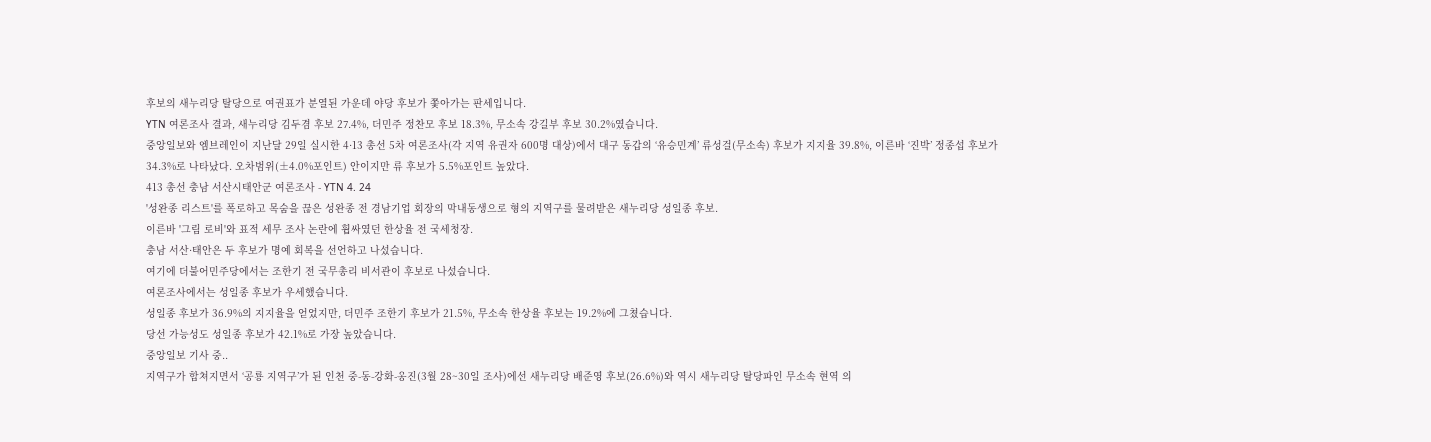후보의 새누리당 탈당으로 여권표가 분열된 가운데 야당 후보가 쫓아가는 판세입니다.
YTN 여론조사 결과, 새누리당 김두겸 후보 27.4%, 더민주 정찬모 후보 18.3%, 무소속 강길부 후보 30.2%였습니다.
중앙일보와 엠브레인이 지난달 29일 실시한 4·13 총선 5차 여론조사(각 지역 유권자 600명 대상)에서 대구 동갑의 ‘유승민계’ 류성걸(무소속) 후보가 지지율 39.8%, 이른바 ‘진박’ 정종섭 후보가 34.3%로 나타났다. 오차범위(±4.0%포인트) 안이지만 류 후보가 5.5%포인트 높았다.
413 총선 충남 서산시태안군 여론조사 - YTN 4. 24
'성완종 리스트'를 폭로하고 목숨을 끊은 성완종 전 경남기업 회장의 막내동생으로 형의 지역구를 물려받은 새누리당 성일종 후보.
이른바 '그림 로비'와 표적 세무 조사 논란에 휩싸였던 한상율 전 국세청장.
충남 서산·태안은 두 후보가 명예 회복을 선언하고 나섰습니다.
여기에 더불어민주당에서는 조한기 전 국무총리 비서관이 후보로 나섰습니다.
여론조사에서는 성일종 후보가 우세했습니다.
성일종 후보가 36.9%의 지지율을 얻었지만, 더민주 조한기 후보가 21.5%, 무소속 한상율 후보는 19.2%에 그쳤습니다.
당선 가능성도 성일종 후보가 42.1%로 가장 높았습니다.
중앙일보 기사 중..
지역구가 합쳐지면서 ‘공룡 지역구’가 된 인천 중-동-강화-옹진(3월 28~30일 조사)에선 새누리당 배준영 후보(26.6%)와 역시 새누리당 탈당파인 무소속 현역 의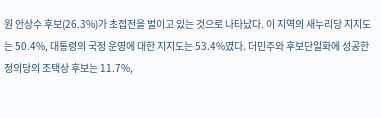원 안상수 후보(26.3%)가 초접전을 벌이고 있는 것으로 나타났다. 이 지역의 새누리당 지지도는 50.4%, 대통령의 국정 운영에 대한 지지도는 53.4%였다. 더민주와 후보단일화에 성공한 정의당의 조택상 후보는 11.7%,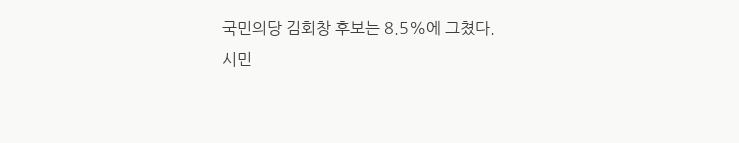국민의당 김회창 후보는 8.5%에 그쳤다.
시민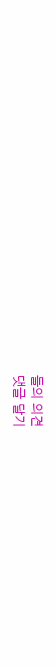들의 의견
댓글 달기